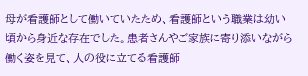母が看護師として働いていたため、看護師という職業は幼い頃から身近な存在でした。患者さんやご家族に寄り添いながら働く姿を見て、人の役に立てる看護師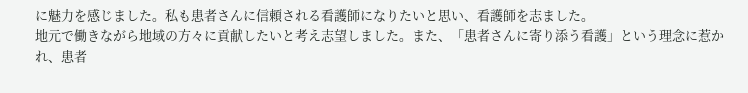に魅力を感じました。私も患者さんに信頼される看護師になりたいと思い、看護師を志ました。
地元で働きながら地域の方々に貢献したいと考え志望しました。また、「患者さんに寄り添う看護」という理念に惹かれ、患者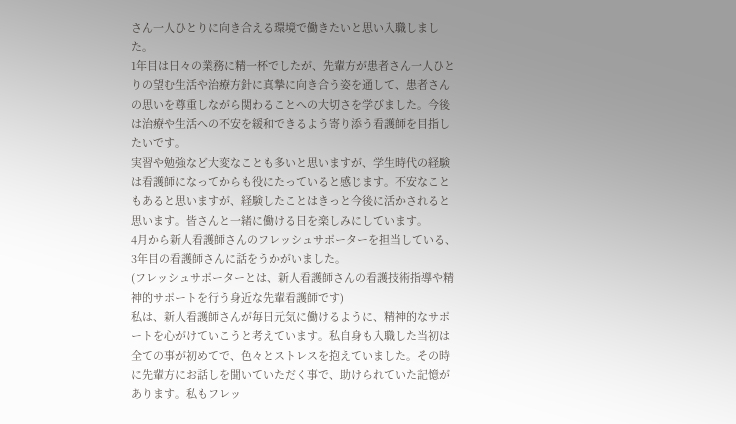さん一人ひとりに向き合える環境で働きたいと思い入職しました。
1年目は日々の業務に精一杯でしたが、先輩方が患者さん一人ひとりの望む生活や治療方針に真摯に向き合う姿を通して、患者さんの思いを尊重しながら関わることへの大切さを学びました。今後は治療や生活への不安を緩和できるよう寄り添う看護師を目指したいです。
実習や勉強など大変なことも多いと思いますが、学生時代の経験は看護師になってからも役にたっていると感じます。不安なこともあると思いますが、経験したことはきっと今後に活かされると思います。皆さんと一緒に働ける日を楽しみにしています。
4月から新人看護師さんのフレッシュサポーターを担当している、3年目の看護師さんに話をうかがいました。
(フレッシュサポーターとは、新人看護師さんの看護技術指導や精神的サポートを行う身近な先輩看護師です)
私は、新人看護師さんが毎日元気に働けるように、精神的なサポートを心がけていこうと考えています。私自身も入職した当初は全ての事が初めてで、色々とストレスを抱えていました。その時に先輩方にお話しを聞いていただく事で、助けられていた記憶があります。私もフレッ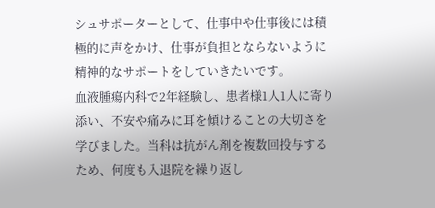シュサポーターとして、仕事中や仕事後には積極的に声をかけ、仕事が負担とならないように精神的なサポートをしていきたいです。
血液腫瘍内科で2年経験し、患者様1人1人に寄り添い、不安や痛みに耳を傾けることの大切さを学びました。当科は抗がん剤を複数回投与するため、何度も入退院を繰り返し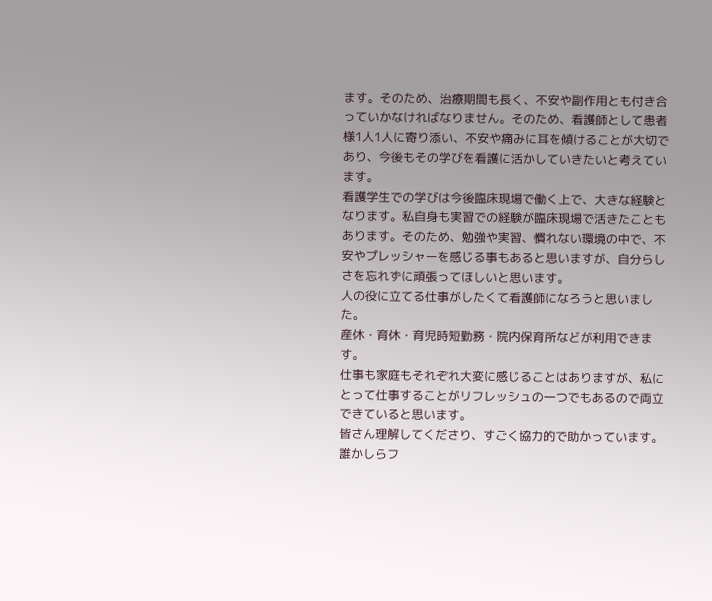ます。そのため、治療期間も長く、不安や副作用とも付き合っていかなければなりません。そのため、看護師として患者様1人1人に寄り添い、不安や痛みに耳を傾けることが大切であり、今後もその学びを看護に活かしていきたいと考えています。
看護学生での学びは今後臨床現場で働く上で、大きな経験となります。私自身も実習での経験が臨床現場で活きたこともあります。そのため、勉強や実習、慣れない環境の中で、不安やプレッシャーを感じる事もあると思いますが、自分らしさを忘れずに頑張ってほしいと思います。
人の役に立てる仕事がしたくて看護師になろうと思いました。
産休・育休・育児時短勤務・院内保育所などが利用できます。
仕事も家庭もそれぞれ大変に感じることはありますが、私にとって仕事することがリフレッシュの一つでもあるので両立できていると思います。
皆さん理解してくださり、すごく協力的で助かっています。
誰かしらフ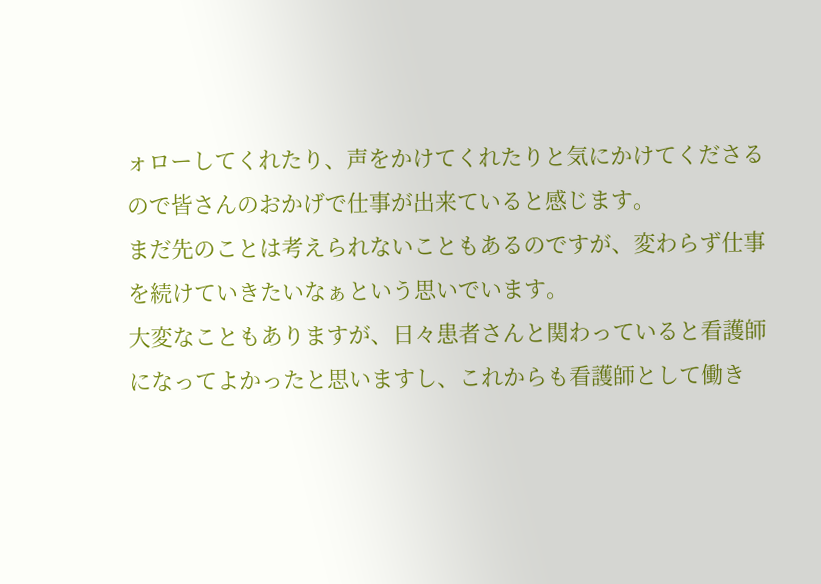ォローしてくれたり、声をかけてくれたりと気にかけてくださるので皆さんのおかげで仕事が出来ていると感じます。
まだ先のことは考えられないこともあるのですが、変わらず仕事を続けていきたいなぁという思いでいます。
大変なこともありますが、日々患者さんと関わっていると看護師になってよかったと思いますし、これからも看護師として働き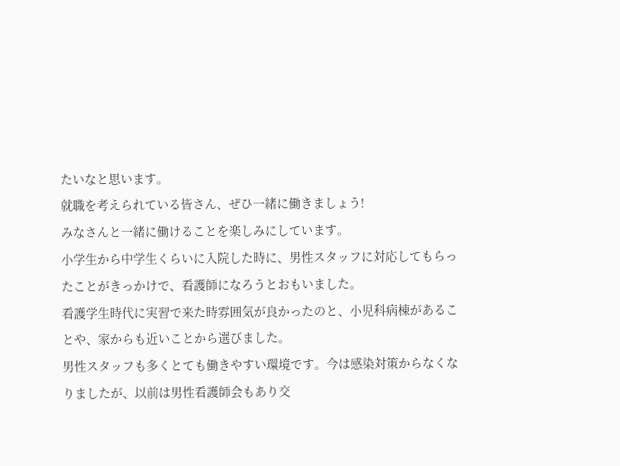たいなと思います。
就職を考えられている皆さん、ぜひ一緒に働きましょう!
みなさんと一緒に働けることを楽しみにしています。
小学生から中学生くらいに入院した時に、男性スタッフに対応してもらったことがきっかけで、看護師になろうとおもいました。
看護学生時代に実習で来た時雰囲気が良かったのと、小児科病棟があることや、家からも近いことから選びました。
男性スタッフも多くとても働きやすい環境です。今は感染対策からなくなりましたが、以前は男性看護師会もあり交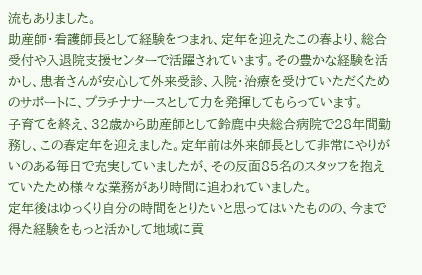流もありました。
助産師・看護師長として経験をつまれ、定年を迎えたこの春より、総合受付や入退院支援センターで活躍されています。その豊かな経験を活かし、患者さんが安心して外来受診、入院・治療を受けていただくためのサポートに、プラチナナースとして力を発揮してもらっています。
子育てを終え、32歳から助産師として鈴鹿中央総合病院で28年間勤務し、この春定年を迎えました。定年前は外来師長として非常にやりがいのある毎日で充実していましたが、その反面85名のスタッフを抱えていたため様々な業務があり時間に追われていました。
定年後はゆっくり自分の時間をとりたいと思ってはいたものの、今まで得た経験をもっと活かして地域に貢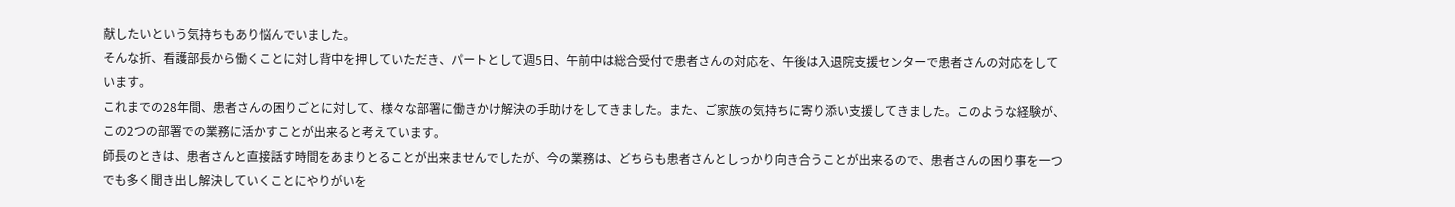献したいという気持ちもあり悩んでいました。
そんな折、看護部長から働くことに対し背中を押していただき、パートとして週5日、午前中は総合受付で患者さんの対応を、午後は入退院支援センターで患者さんの対応をしています。
これまでの28年間、患者さんの困りごとに対して、様々な部署に働きかけ解決の手助けをしてきました。また、ご家族の気持ちに寄り添い支援してきました。このような経験が、この2つの部署での業務に活かすことが出来ると考えています。
師長のときは、患者さんと直接話す時間をあまりとることが出来ませんでしたが、今の業務は、どちらも患者さんとしっかり向き合うことが出来るので、患者さんの困り事を一つでも多く聞き出し解決していくことにやりがいを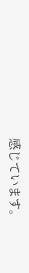感じています。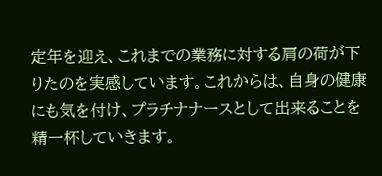定年を迎え、これまでの業務に対する肩の荷が下りたのを実感しています。これからは、自身の健康にも気を付け、プラチナナースとして出来ることを精一杯していきます。